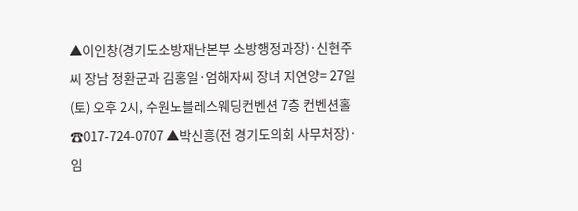▲이인창(경기도소방재난본부 소방행정과장)·신현주씨 장남 정환군과 김홍일·엄해자씨 장녀 지연양= 27일(토) 오후 2시, 수원노블레스웨딩컨벤션 7층 컨벤션홀 ☎017-724-0707 ▲박신흥(전 경기도의회 사무처장)·임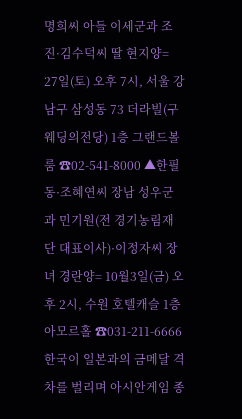명희씨 아들 이세군과 조진·김수덕씨 딸 현지양= 27일(토) 오후 7시, 서울 강남구 삼성동 73 더라빌(구 웨딩의전당) 1층 그랜드볼룸 ☎02-541-8000 ▲한필동·조혜연씨 장남 성우군과 민기원(전 경기농림재단 대표이사)·이정자씨 장녀 경란양= 10월3일(금) 오후 2시, 수원 호텔캐슬 1층 아모르홀 ☎031-211-6666
한국이 일본과의 금메달 격차를 벌리며 아시안게임 종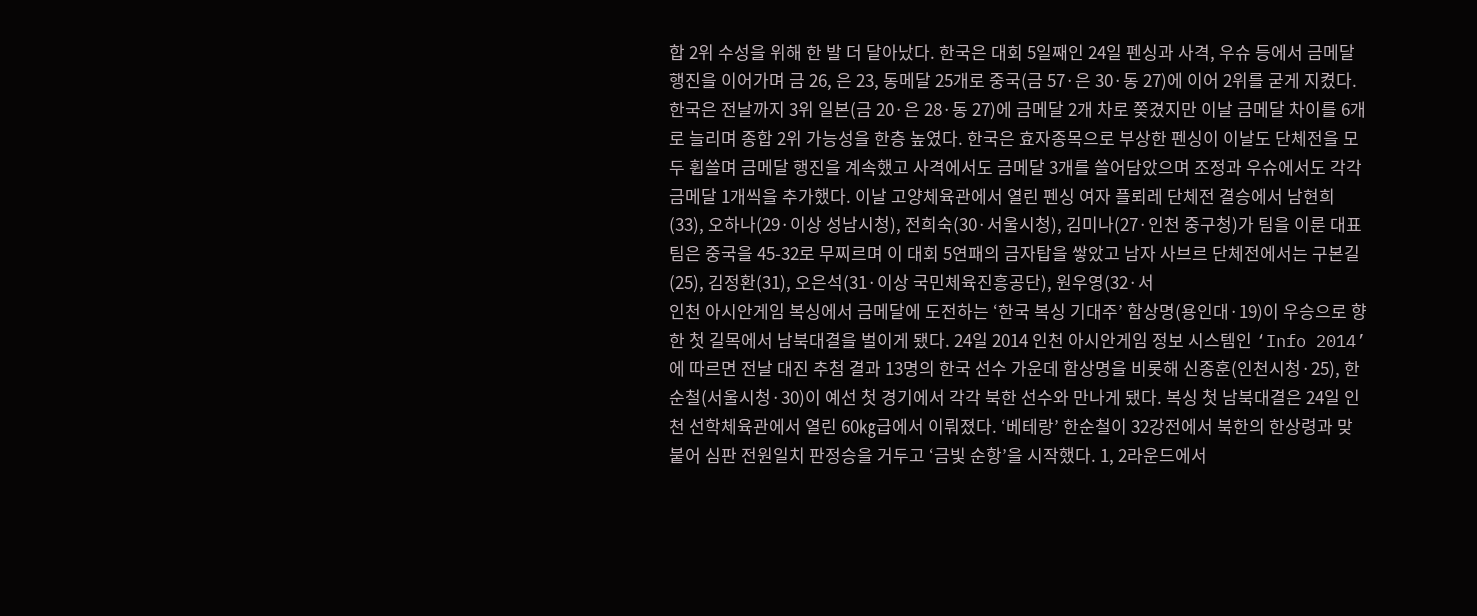합 2위 수성을 위해 한 발 더 달아났다. 한국은 대회 5일째인 24일 펜싱과 사격, 우슈 등에서 금메달 행진을 이어가며 금 26, 은 23, 동메달 25개로 중국(금 57·은 30·동 27)에 이어 2위를 굳게 지켰다. 한국은 전날까지 3위 일본(금 20·은 28·동 27)에 금메달 2개 차로 쫒겼지만 이날 금메달 차이를 6개로 늘리며 종합 2위 가능성을 한층 높였다. 한국은 효자종목으로 부상한 펜싱이 이날도 단체전을 모두 휩쓸며 금메달 행진을 계속했고 사격에서도 금메달 3개를 쓸어담았으며 조정과 우슈에서도 각각 금메달 1개씩을 추가했다. 이날 고양체육관에서 열린 펜싱 여자 플뢰레 단체전 결승에서 남현희(33), 오하나(29·이상 성남시청), 전희숙(30·서울시청), 김미나(27·인천 중구청)가 팀을 이룬 대표팀은 중국을 45-32로 무찌르며 이 대회 5연패의 금자탑을 쌓았고 남자 사브르 단체전에서는 구본길(25), 김정환(31), 오은석(31·이상 국민체육진흥공단), 원우영(32·서
인천 아시안게임 복싱에서 금메달에 도전하는 ‘한국 복싱 기대주’ 함상명(용인대·19)이 우승으로 향한 첫 길목에서 남북대결을 벌이게 됐다. 24일 2014 인천 아시안게임 정보 시스템인 ‘Info 2014’에 따르면 전날 대진 추첨 결과 13명의 한국 선수 가운데 함상명을 비롯해 신종훈(인천시청·25), 한순철(서울시청·30)이 예선 첫 경기에서 각각 북한 선수와 만나게 됐다. 복싱 첫 남북대결은 24일 인천 선학체육관에서 열린 60㎏급에서 이뤄졌다. ‘베테랑’ 한순철이 32강전에서 북한의 한상령과 맞붙어 심판 전원일치 판정승을 거두고 ‘금빛 순항’을 시작했다. 1, 2라운드에서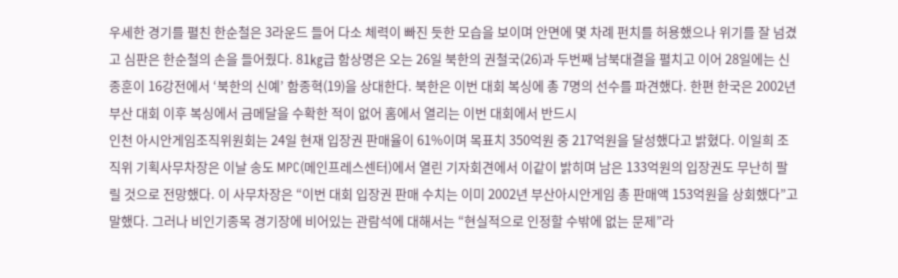우세한 경기를 펼친 한순철은 3라운드 들어 다소 체력이 빠진 듯한 모습을 보이며 안면에 몇 차례 펀치를 허용했으나 위기를 잘 넘겼고 심판은 한순철의 손을 들어줬다. 81㎏급 함상명은 오는 26일 북한의 권철국(26)과 두번째 남북대결을 펼치고 이어 28일에는 신종훈이 16강전에서 ‘북한의 신예’ 함종혁(19)을 상대한다. 북한은 이번 대회 복싱에 총 7명의 선수를 파견했다. 한편 한국은 2002년 부산 대회 이후 복싱에서 금메달을 수확한 적이 없어 홈에서 열리는 이번 대회에서 반드시
인천 아시안게임조직위원회는 24일 현재 입장권 판매율이 61%이며 목표치 350억원 중 217억원을 달성했다고 밝혔다. 이일희 조직위 기획사무차장은 이날 송도 MPC(메인프레스센터)에서 열린 기자회견에서 이같이 밝히며 남은 133억원의 입장권도 무난히 팔릴 것으로 전망했다. 이 사무차장은 “이번 대회 입장권 판매 수치는 이미 2002년 부산아시안게임 총 판매액 153억원을 상회했다”고 말했다. 그러나 비인기종목 경기장에 비어있는 관람석에 대해서는 “현실적으로 인정할 수밖에 없는 문제”라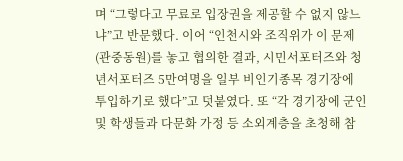며 “그렇다고 무료로 입장권을 제공할 수 없지 않느냐”고 반문했다. 이어 “인천시와 조직위가 이 문제(관중동원)를 놓고 협의한 결과, 시민서포터즈와 청년서포터즈 5만여명을 일부 비인기종목 경기장에 투입하기로 했다”고 덧붙였다. 또 “각 경기장에 군인 및 학생들과 다문화 가정 등 소외계층을 초청해 참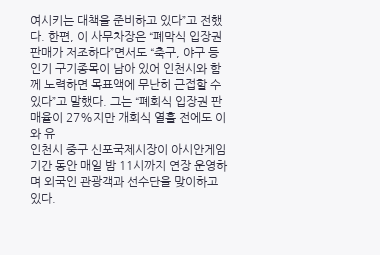여시키는 대책을 준비하고 있다”고 전했다. 한편, 이 사무차장은 “폐막식 입장권 판매가 저조하다”면서도 “축구, 야구 등 인기 구기종목이 남아 있어 인천시와 함께 노력하면 목표액에 무난히 근접할 수 있다”고 말했다. 그는 “폐회식 입장권 판매율이 27%지만 개회식 열흘 전에도 이와 유
인천시 중구 신포국제시장이 아시안게임 기간 동안 매일 밤 11시까지 연장 운영하며 외국인 관광객과 선수단을 맞이하고 있다.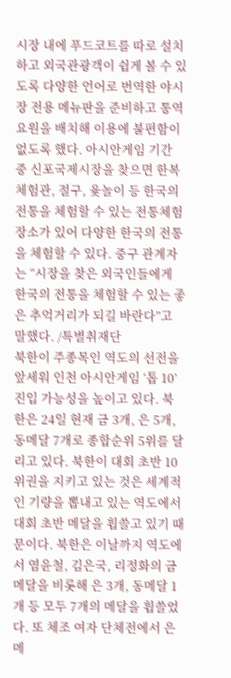시장 내에 푸드코트를 따로 설치하고 외국관광객이 쉽게 볼 수 있도록 다양한 언어로 번역한 야시장 전용 메뉴판을 준비하고 통역요원을 배치해 이용에 불편함이 없도록 했다. 아시안게임 기간 중 신포국제시장을 찾으면 한복체험관, 절구, 윷놀이 등 한국의 전통을 체험할 수 있는 전통체험 장소가 있어 다양한 한국의 전통을 체험할 수 있다. 중구 관계자는 “시장을 찾은 외국인들에게 한국의 전통을 체험할 수 있는 좋은 추억거리가 되길 바란다”고 말했다. /특별취재단
북한이 주종목인 역도의 선전을 앞세워 인천 아시안게임 ‘톱 10’ 진입 가능성을 높이고 있다. 북한은 24일 현재 금 3개, 은 5개, 동메달 7개로 종합순위 5위를 달리고 있다. 북한이 대회 초반 10위권을 지키고 있는 것은 세계적인 기량을 뽑내고 있는 역도에서 대회 초반 메달을 휩쓸고 있기 때문이다. 북한은 이날까지 역도에서 염윤철, 김은국, 리정화의 금메달을 비롯해 은 3개, 동메달 1개 등 모두 7개의 메달을 휩쓸었다. 또 체조 여자 단체전에서 은메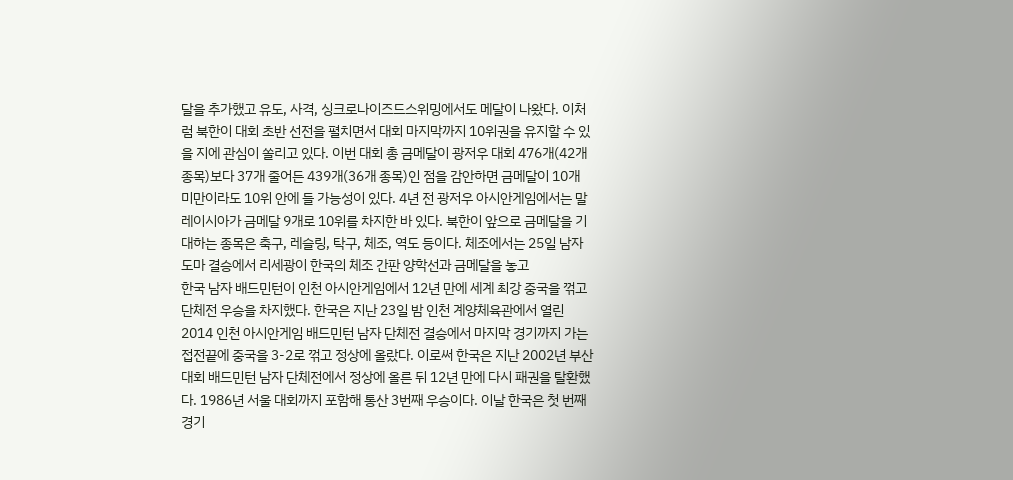달을 추가했고 유도, 사격, 싱크로나이즈드스위밍에서도 메달이 나왔다. 이처럼 북한이 대회 초반 선전을 펼치면서 대회 마지막까지 10위권을 유지할 수 있을 지에 관심이 쏠리고 있다. 이번 대회 총 금메달이 광저우 대회 476개(42개 종목)보다 37개 줄어든 439개(36개 종목)인 점을 감안하면 금메달이 10개 미만이라도 10위 안에 들 가능성이 있다. 4년 전 광저우 아시안게임에서는 말레이시아가 금메달 9개로 10위를 차지한 바 있다. 북한이 앞으로 금메달을 기대하는 종목은 축구, 레슬링, 탁구, 체조, 역도 등이다. 체조에서는 25일 남자 도마 결승에서 리세광이 한국의 체조 간판 양학선과 금메달을 놓고
한국 남자 배드민턴이 인천 아시안게임에서 12년 만에 세계 최강 중국을 꺾고 단체전 우승을 차지했다. 한국은 지난 23일 밤 인천 계양체육관에서 열린 2014 인천 아시안게임 배드민턴 남자 단체전 결승에서 마지막 경기까지 가는 접전끝에 중국을 3-2로 꺾고 정상에 올랐다. 이로써 한국은 지난 2002년 부산 대회 배드민턴 남자 단체전에서 정상에 올른 뒤 12년 만에 다시 패권을 탈환했다. 1986년 서울 대회까지 포함해 통산 3번째 우승이다. 이날 한국은 첫 번째 경기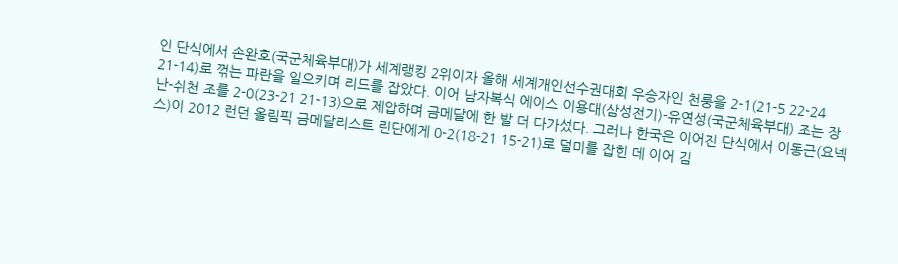인 단식에서 손완호(국군체육부대)가 세계랭킹 2위이자 올해 세계개인선수권대회 우승자인 천룽을 2-1(21-5 22-24 21-14)로 꺾는 파란을 일으키며 리드를 잡았다. 이어 남자복식 에이스 이용대(삼성전기)-유연성(국군체육부대) 조는 장난-쉬천 조를 2-0(23-21 21-13)으로 제압하며 금메달에 한 발 더 다가섰다. 그러나 한국은 이어진 단식에서 이동근(요넥스)이 2012 런던 올림픽 금메달리스트 린단에게 0-2(18-21 15-21)로 덜미를 잡힌 데 이어 김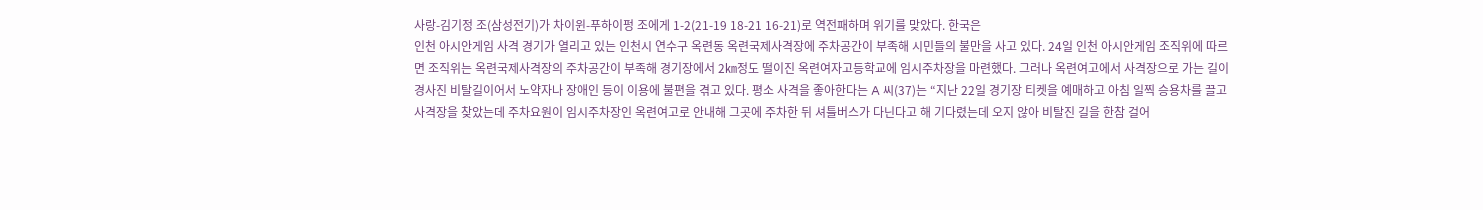사랑-김기정 조(삼성전기)가 차이윈-푸하이펑 조에게 1-2(21-19 18-21 16-21)로 역전패하며 위기를 맞았다. 한국은
인천 아시안게임 사격 경기가 열리고 있는 인천시 연수구 옥련동 옥련국제사격장에 주차공간이 부족해 시민들의 불만을 사고 있다. 24일 인천 아시안게임 조직위에 따르면 조직위는 옥련국제사격장의 주차공간이 부족해 경기장에서 2㎞정도 떨이진 옥련여자고등학교에 임시주차장을 마련했다. 그러나 옥련여고에서 사격장으로 가는 길이 경사진 비탈길이어서 노약자나 장애인 등이 이용에 불편을 겪고 있다. 평소 사격을 좋아한다는 A 씨(37)는 “지난 22일 경기장 티켓을 예매하고 아침 일찍 승용차를 끌고 사격장을 찾았는데 주차요원이 임시주차장인 옥련여고로 안내해 그곳에 주차한 뒤 셔틀버스가 다닌다고 해 기다렸는데 오지 않아 비탈진 길을 한참 걸어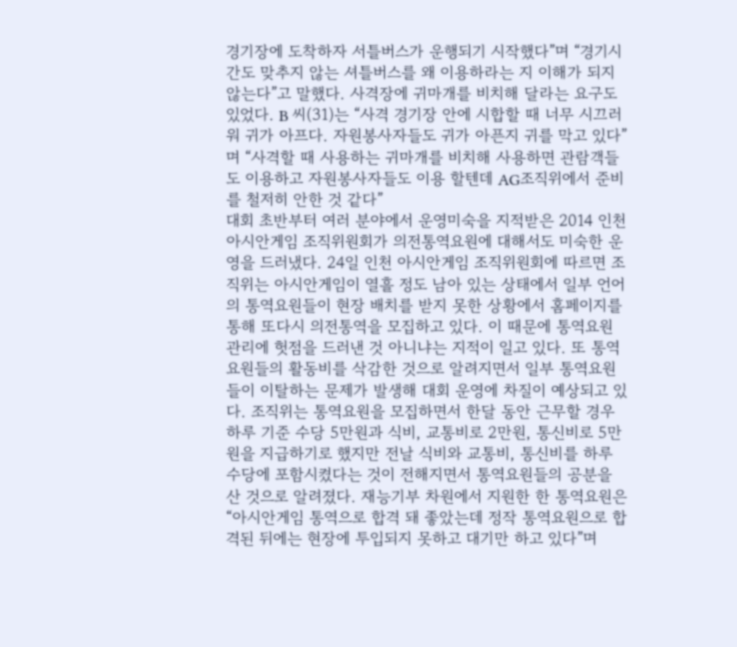경기장에 도착하자 서틀버스가 운행되기 시작했다”며 “경기시간도 맞추지 않는 셔틀버스를 왜 이용하라는 지 이해가 되지 않는다”고 말했다. 사격장에 귀마개를 비치해 달라는 요구도 있었다. B 씨(31)는 “사격 경기장 안에 시합할 때 너무 시끄러워 귀가 아프다. 자원봉사자들도 귀가 아픈지 귀를 막고 있다”며 “사격할 때 사용하는 귀마개를 비치해 사용하면 관람객들도 이용하고 자원봉사자들도 이용 할텐데 AG조직위에서 준비를 철저히 안한 것 같다”
대회 초반부터 여러 분야에서 운영미숙을 지적받은 2014 인천아시안게임 조직위원회가 의전통역요원에 대해서도 미숙한 운영을 드러냈다. 24일 인천 아시안게임 조직위원회에 따르면 조직위는 아시안게임이 열흘 정도 남아 있는 상태에서 일부 언어의 통역요원들이 현장 배치를 받지 못한 상황에서 홈페이지를 통해 또다시 의전통역을 모집하고 있다. 이 때문에 통역요원 관리에 헛점을 드러낸 것 아니냐는 지적이 일고 있다. 또 통역요원들의 활동비를 삭감한 것으로 알려지면서 일부 통역요원들이 이탈하는 문제가 발생해 대회 운영에 차질이 예상되고 있다. 조직위는 통역요원을 모집하면서 한달 동안 근무할 경우 하루 기준 수당 5만원과 식비, 교통비로 2만원, 통신비로 5만원을 지급하기로 했지만 전날 식비와 교통비, 통신비를 하루 수당에 포함시켰다는 것이 전해지면서 통역요원들의 공분을 산 것으로 알려졌다. 재능기부 차원에서 지원한 한 통역요원은 “아시안게임 통역으로 합격 돼 좋았는데 정작 통역요원으로 합격된 뒤에는 현장에 투입되지 못하고 대기만 하고 있다”며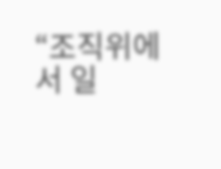“조직위에서 일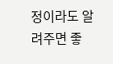정이라도 알려주면 좋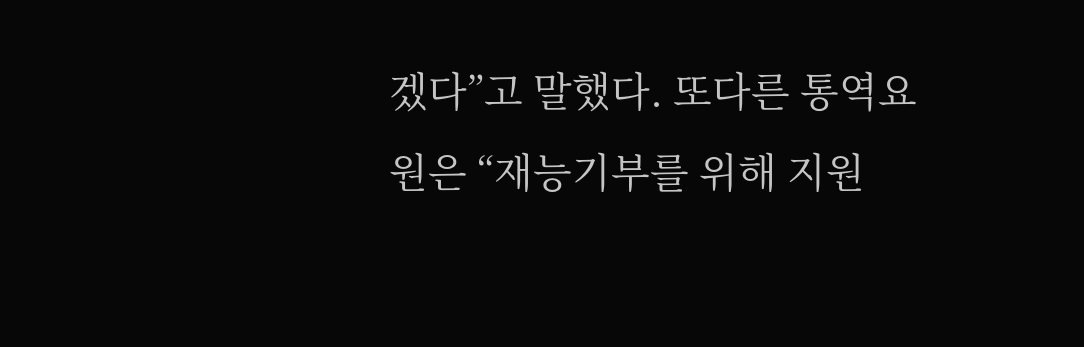겠다”고 말했다. 또다른 통역요원은 “재능기부를 위해 지원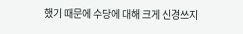했기 때문에 수당에 대해 크게 신경쓰지